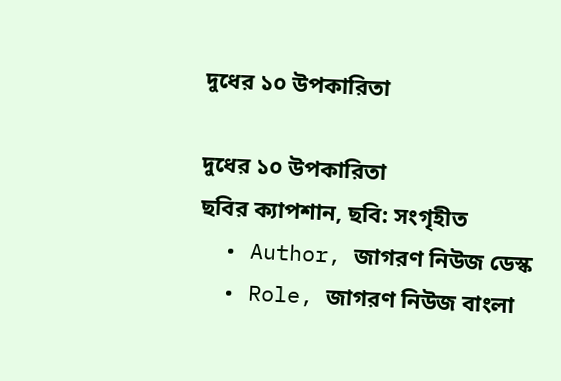দুধের ১০ উপকারিতা

দুধের ১০ উপকারিতা
ছবির ক্যাপশান, ছবি: সংগৃহীত
  • Author, জাগরণ নিউজ ডেস্ক
  • Role, জাগরণ নিউজ বাংলা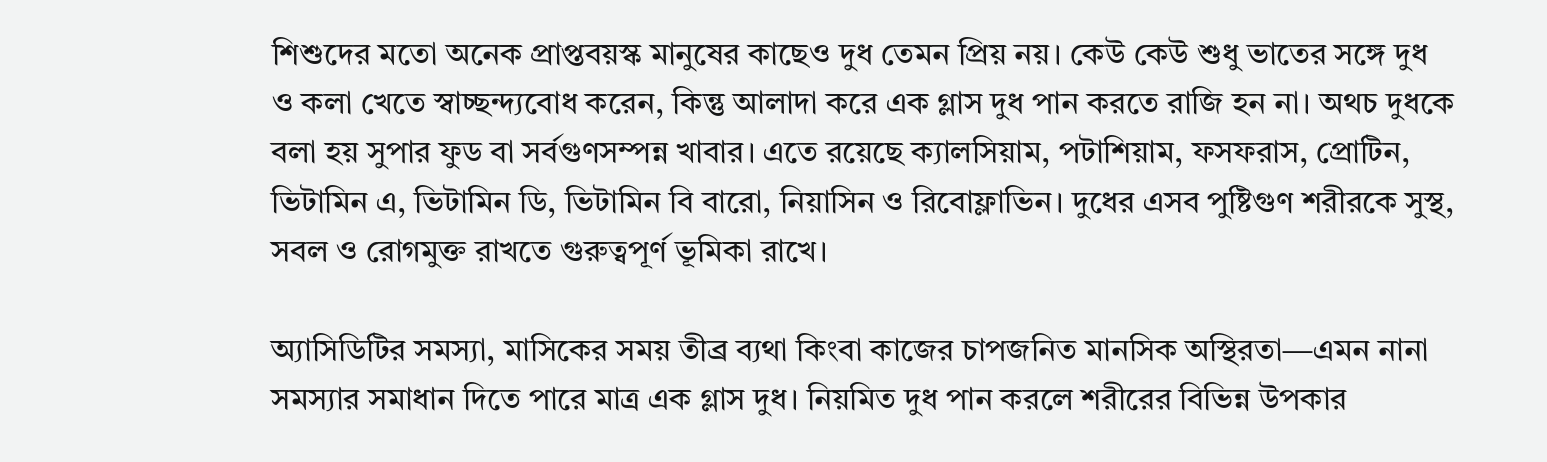শিশুদের মতো অনেক প্রাপ্তবয়স্ক মানুষের কাছেও দুধ তেমন প্রিয় নয়। কেউ কেউ শুধু ভাতের সঙ্গে দুধ ও কলা খেতে স্বাচ্ছন্দ্যবোধ করেন, কিন্তু আলাদা করে এক গ্লাস দুধ পান করতে রাজি হন না। অথচ দুধকে বলা হয় সুপার ফুড বা সর্বগুণসম্পন্ন খাবার। এতে রয়েছে ক্যালসিয়াম, পটাশিয়াম, ফসফরাস, প্রোটিন, ভিটামিন এ, ভিটামিন ডি, ভিটামিন বি বারো, নিয়াসিন ও রিবোফ্লাভিন। দুধের এসব পুষ্টিগুণ শরীরকে সুস্থ, সবল ও রোগমুক্ত রাখতে গুরুত্বপূর্ণ ভূমিকা রাখে।

অ্যাসিডিটির সমস্যা, মাসিকের সময় তীব্র ব্যথা কিংবা কাজের চাপজনিত মানসিক অস্থিরতা—এমন নানা সমস্যার সমাধান দিতে পারে মাত্র এক গ্লাস দুধ। নিয়মিত দুধ পান করলে শরীরের বিভিন্ন উপকার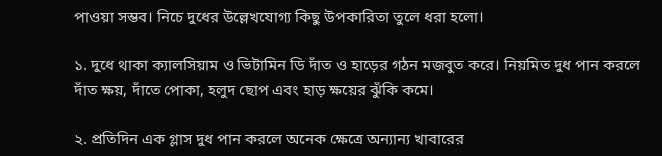পাওয়া সম্ভব। নিচে দুধের উল্লেখযোগ্য কিছু উপকারিতা তুলে ধরা হলো।

১. দুধে থাকা ক্যালসিয়াম ও ভিটামিন ডি দাঁত ও হাড়ের গঠন মজবুত করে। নিয়মিত দুধ পান করলে দাঁত ক্ষয়, দাঁতে পোকা, হলুদ ছোপ এবং হাড় ক্ষয়ের ঝুঁকি কমে।

২. প্রতিদিন এক গ্লাস দুধ পান করলে অনেক ক্ষেত্রে অন্যান্য খাবারের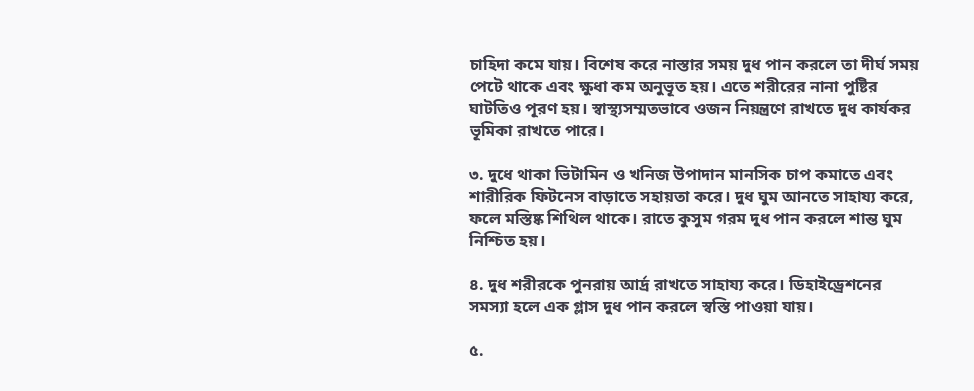চাহিদা কমে যায়। বিশেষ করে নাস্তার সময় দুধ পান করলে তা দীর্ঘ সময় পেটে থাকে এবং ক্ষুধা কম অনুভূত হয়। এতে শরীরের নানা পুষ্টির ঘাটতিও পূরণ হয়। স্বাস্থ্যসম্মতভাবে ওজন নিয়ন্ত্রণে রাখতে দুধ কার্যকর ভূমিকা রাখতে পারে।

৩. দুধে থাকা ভিটামিন ও খনিজ উপাদান মানসিক চাপ কমাতে এবং শারীরিক ফিটনেস বাড়াতে সহায়তা করে। দুধ ঘুম আনতে সাহায্য করে, ফলে মস্তিষ্ক শিথিল থাকে। রাতে কুসুম গরম দুধ পান করলে শান্ত ঘুম নিশ্চিত হয়।

৪. দুধ শরীরকে পুনরায় আর্দ্র রাখতে সাহায্য করে। ডিহাইড্রেশনের সমস্যা হলে এক গ্লাস দুধ পান করলে স্বস্তি পাওয়া যায়।

৫.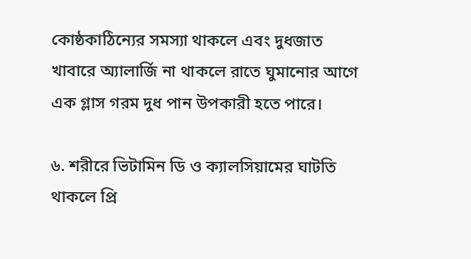কোষ্ঠকাঠিন্যের সমস্যা থাকলে এবং দুধজাত খাবারে অ্যালার্জি না থাকলে রাতে ঘুমানোর আগে এক গ্লাস গরম দুধ পান উপকারী হতে পারে।

৬. শরীরে ভিটামিন ডি ও ক্যালসিয়ামের ঘাটতি থাকলে প্রি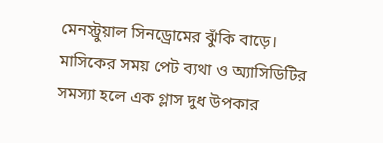মেনস্ট্রুয়াল সিনড্রোমের ঝুঁকি বাড়ে। মাসিকের সময় পেট ব্যথা ও অ্যাসিডিটির সমস্যা হলে এক গ্লাস দুধ উপকার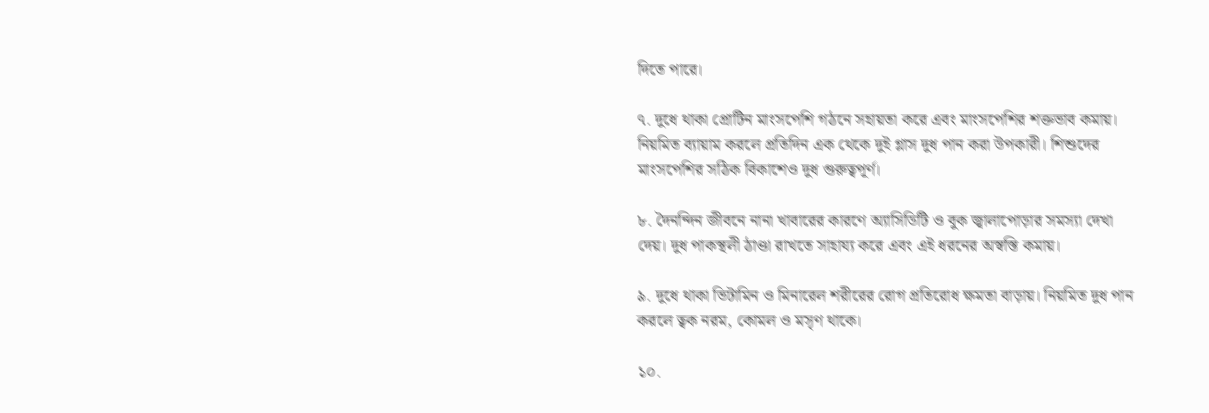দিতে পারে।

৭. দুধে থাকা প্রোটিন মাংসপেশি গঠনে সহায়তা করে এবং মাংসপেশির শক্তভাব কমায়। নিয়মিত ব্যায়াম করলে প্রতিদিন এক থেকে দুই গ্লাস দুধ পান করা উপকারী। শিশুদের মাংসপেশির সঠিক বিকাশেও দুধ গুরুত্বপূর্ণ।

৮. দৈনন্দিন জীবনে নানা খাবারের কারণে অ্যাসিডিটি ও বুক জ্বালাপোড়ার সমস্যা দেখা দেয়। দুধ পাকস্থলী ঠাণ্ডা রাখতে সাহায্য করে এবং এই ধরনের অস্বস্তি কমায়।

৯. দুধে থাকা ভিটামিন ও মিনারেল শরীরের রোগ প্রতিরোধ ক্ষমতা বাড়ায়। নিয়মিত দুধ পান করলে ত্বক নরম, কোমল ও মসৃণ থাকে।

১০.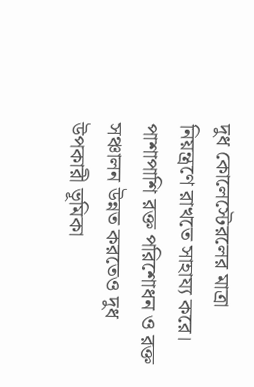দুধ কোলেস্টেরলের মাত্রা নিয়ন্ত্রণে রাখতে সাহায্য করে। পাশাপাশি রক্ত পরিশোধন ও রক্ত সঞ্চালন উন্নত করতেও দুধ উপকারী ভূমিকা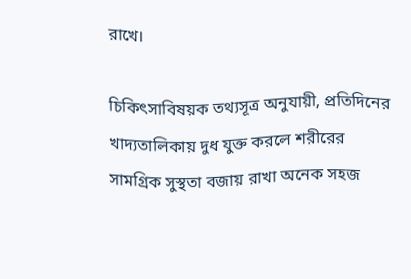রাখে।

চিকিৎসাবিষয়ক তথ্যসূত্র অনুযায়ী, প্রতিদিনের খাদ্যতালিকায় দুধ যুক্ত করলে শরীরের সামগ্রিক সুস্থতা বজায় রাখা অনেক সহজ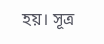হয়। সূত্র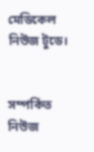মেডিকেল নিউজ টুডে।


সম্পর্কিত নিউজ